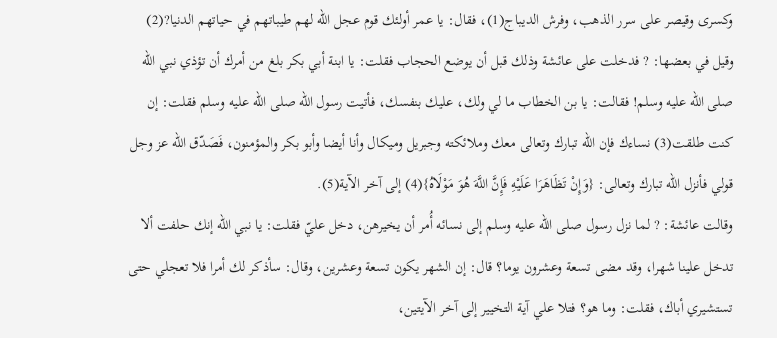وكسرى وقيصر على سرر الذهب، وفرش الديباج(1)، فقال: يا عمر أولئك قوم عجل الله لهم طيباتهم في حياتهم الدنيا?(2)
وقيل في بعضها: ? فدخلت على عائشة وذلك قبل أن يوضع الحجاب فقلت: يا ابنة أبي بكر بلغ من أمرك أن تؤذي نبي الله صلى الله عليه وسلم! فقالت: يا بن الخطاب ما لي ولك، عليك بنفسك، فأتيت رسول الله صلى الله عليه وسلم فقلت: إن كنت طلقت(3) نساءك فإن الله تبارك وتعالى معك وملائكته وجبريل وميكال وأنا أيضا وأبو بكر والمؤمنون، فَصَدّق الله عز وجل قولي فأنزل الله تبارك وتعالى: {وَإِنْ تَظَاهَرَا عَلَيْهِ فَإِنَّ اللَّهَ هُوَ مَوْلَاهُ}(4) إلى آخر الآية(5).
وقالت عائشة: ? لما نزل رسول صلى الله عليه وسلم إلى نسائه أُمر أن يخيرهن، دخل عليّ فقلت: يا نبي الله إنك حلفت ألا تدخل علينا شهرا، وقد مضى تسعة وعشرون يوما؟ قال: إن الشهر يكون تسعة وعشرين، وقال: سأذكر لك أمرا فلا تعجلي حتى تستشيري أباك، فقلت: وما هو؟ فتلا علي آية التخيير إلى آخر الآيتين،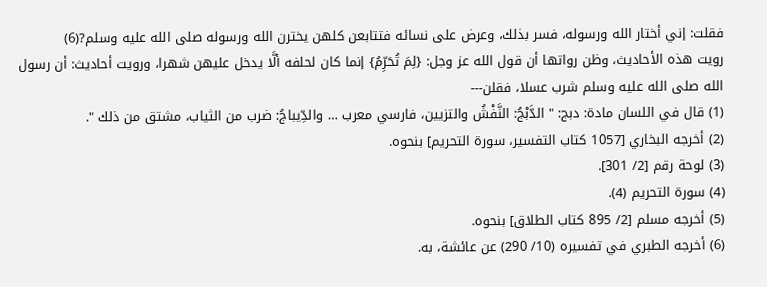فقلت: إني أختار الله ورسوله، فسر بذلك، وعرض على نسائه فتتابعن كلهن يخترن الله ورسوله صلى الله عليه وسلم?(6)
رويت هذه الأحاديث، وظن رواتها أن قول الله عز وجل: {لِمَ تُحَرِّمُ} إنما كان لحلفه ألَّا يدخل عليهن شهرا، ورويت أحاديث: أن رسول الله صلى الله عليه وسلم شرب عسلا، فقلن---
(1) قال في اللسان مادة: دبج: " الدَّبْجُ: النَّفْشُ والتزيين، فارسي معرب … والدِّيباجُ: ضرب من الثياب، مشتق من ذلك ".
(2) أخرجه البخاري [1057 كتاب التفسير، سورة التحريم] بنحوه.
(3) لوحة رقم [2/ 301].
(4) سورة التحريم (4).
(5) أخرجه مسلم [2/ 895 كتاب الطلاق] بنحوه.
(6) أخرجه الطبري في تفسيره (10/ 290) عن عائشة، به.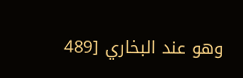وهو عند البخاري [489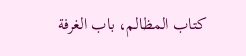كتاب المظالم، باب الغرفة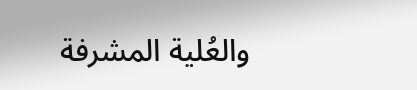والعُلية المشرفة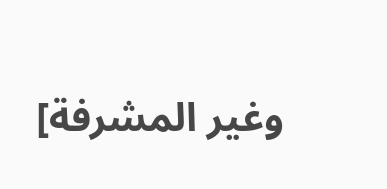وغير المشرفة]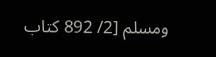ومسلم [2/ 892 كتاب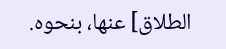الطلاق] عنها، بنحوه.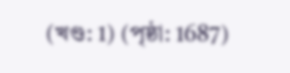(খণ্ড: 1) (পৃষ্ঠা: 1687)